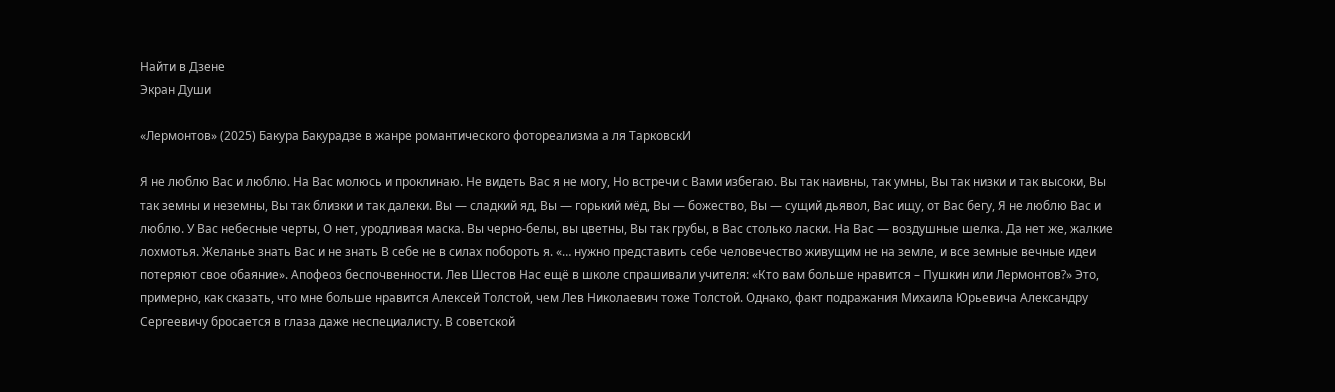Найти в Дзене
Экран Души

«Лермонтов» (2025) Бакура Бакурадзе в жанре романтического фотореализма а ля ТарковскИ

Я не люблю Вас и люблю. На Вас молюсь и проклинаю. Не видеть Вас я не могу, Но встречи с Вами избегаю. Вы так наивны, так умны, Вы так низки и так высоки, Вы так земны и неземны, Вы так близки и так далеки. Вы — сладкий яд, Вы — горький мёд, Вы — божество, Вы — сущий дьявол, Вас ищу, от Вас бегу, Я не люблю Вас и люблю. У Вас небесные черты, О нет, уродливая маска. Вы черно-белы, вы цветны, Вы так грубы, в Вас столько ласки. На Вас — воздушные шелка. Да нет же, жалкие лохмотья. Желанье знать Вас и не знать В себе не в силах побороть я. «… нужно представить себе человечество живущим не на земле, и все земные вечные идеи потеряют свое обаяние». Апофеоз беспочвенности. Лев Шестов Нас ещё в школе спрашивали учителя: «Кто вам больше нравится – Пушкин или Лермонтов?» Это, примерно, как сказать, что мне больше нравится Алексей Толстой, чем Лев Николаевич тоже Толстой. Однако, факт подражания Михаила Юрьевича Александру Сергеевичу бросается в глаза даже неспециалисту. В советской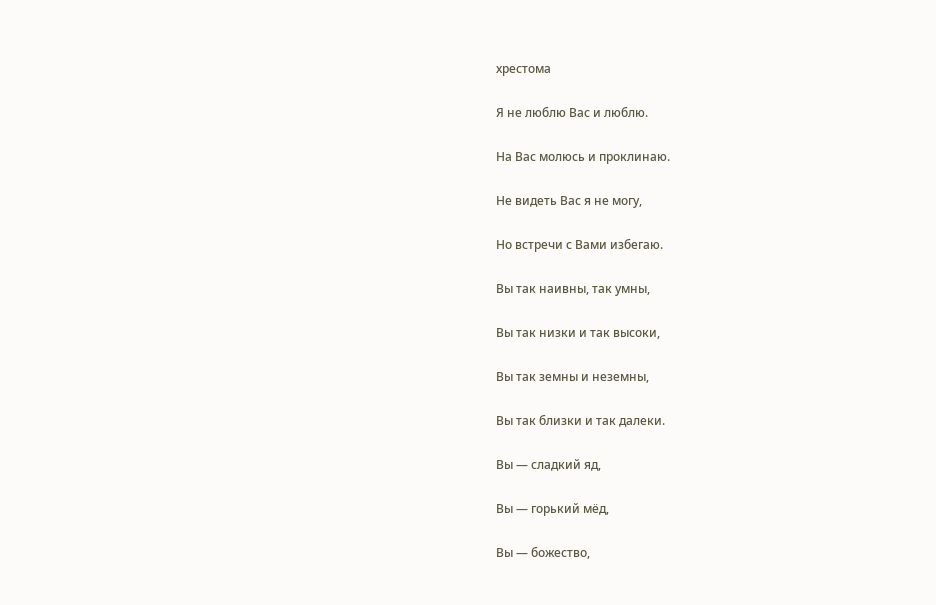хрестома

Я не люблю Вас и люблю.

На Вас молюсь и проклинаю.

Не видеть Вас я не могу,

Но встречи с Вами избегаю.

Вы так наивны, так умны,

Вы так низки и так высоки,

Вы так земны и неземны,

Вы так близки и так далеки.

Вы — сладкий яд,

Вы — горький мёд,

Вы — божество,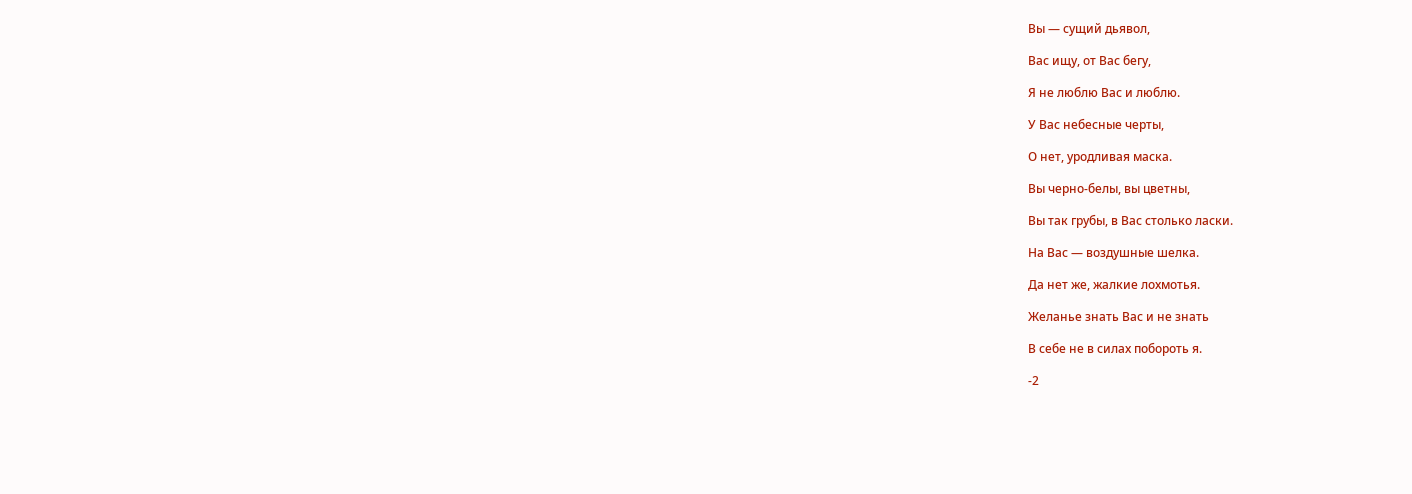Вы — сущий дьявол,

Вас ищу, от Вас бегу,

Я не люблю Вас и люблю.

У Вас небесные черты,

О нет, уродливая маска.

Вы черно-белы, вы цветны,

Вы так грубы, в Вас столько ласки.

На Вас — воздушные шелка.

Да нет же, жалкие лохмотья.

Желанье знать Вас и не знать

В себе не в силах побороть я.

-2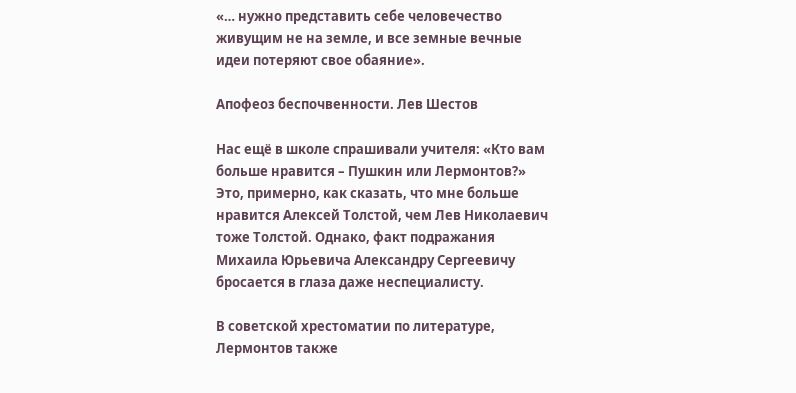«… нужно представить себе человечество живущим не на земле, и все земные вечные идеи потеряют свое обаяние».

Апофеоз беспочвенности. Лев Шестов

Нас ещё в школе спрашивали учителя: «Кто вам больше нравится – Пушкин или Лермонтов?» Это, примерно, как сказать, что мне больше нравится Алексей Толстой, чем Лев Николаевич тоже Толстой. Однако, факт подражания Михаила Юрьевича Александру Сергеевичу бросается в глаза даже неспециалисту.

В советской хрестоматии по литературе, Лермонтов также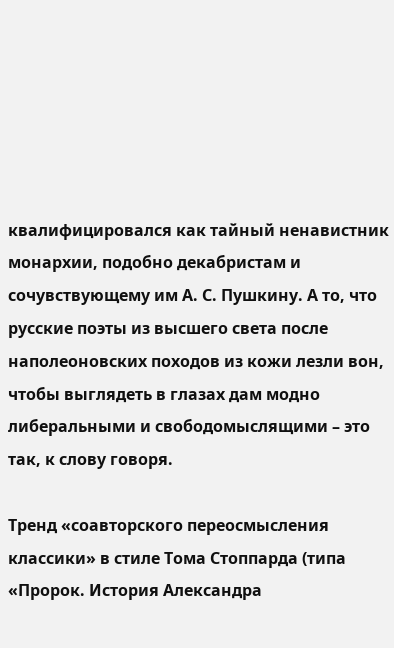квалифицировался как тайный ненавистник монархии, подобно декабристам и сочувствующему им А. С. Пушкину. А то, что русские поэты из высшего света после наполеоновских походов из кожи лезли вон, чтобы выглядеть в глазах дам модно либеральными и свободомыслящими – это так, к слову говоря.

Тренд «соавторского переосмысления классики» в стиле Тома Стоппарда (типа «Пророк. История Александра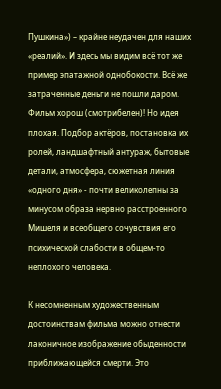Пушкина») – крайне неудачен для наших «реалий». И здесь мы видим всё тот же пример эпатажной однобокости. Всё же затраченные деньги не пошли даром. Фильм хорош (смотрибелен)! Но идея плохая. Подбор актёров, постановка их ролей, ландшафтный антураж, бытовые детали, атмосфера, сюжетная линия «одного дня» - почти великолепны за минусом образа нервно расстроенного Мишеля и всеобщего сочувствия его психической слабости в общем-то неплохого человека.

К несомненным художественным достоинствам фильма можно отнести лаконичное изображение обыденности приближающейся смерти. Это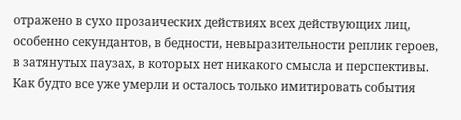отражено в сухо прозаических действиях всех действующих лиц, особенно секундантов, в бедности, невыразительности реплик героев, в затянутых паузах, в которых нет никакого смысла и перспективы. Как будто все уже умерли и осталось только имитировать события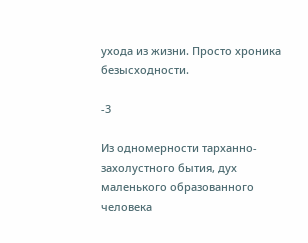ухода из жизни. Просто хроника безысходности.

-3

Из одномерности тарханно-захолустного бытия, дух маленького образованного человека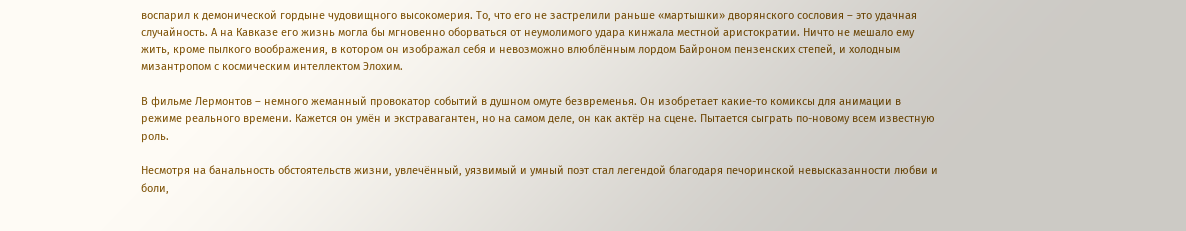воспарил к демонической гордыне чудовищного высокомерия. То, что его не застрелили раньше «мартышки» дворянского сословия – это удачная случайность. А на Кавказе его жизнь могла бы мгновенно оборваться от неумолимого удара кинжала местной аристократии. Ничто не мешало ему жить, кроме пылкого воображения, в котором он изображал себя и невозможно влюблённым лордом Байроном пензенских степей, и холодным мизантропом с космическим интеллектом Элохим.

В фильме Лермонтов – немного жеманный провокатор событий в душном омуте безвременья. Он изобретает какие-то комиксы для анимации в режиме реального времени. Кажется он умён и экстравагантен, но на самом деле, он как актёр на сцене. Пытается сыграть по-новому всем известную роль.

Несмотря на банальность обстоятельств жизни, увлечённый, уязвимый и умный поэт стал легендой благодаря печоринской невысказанности любви и боли,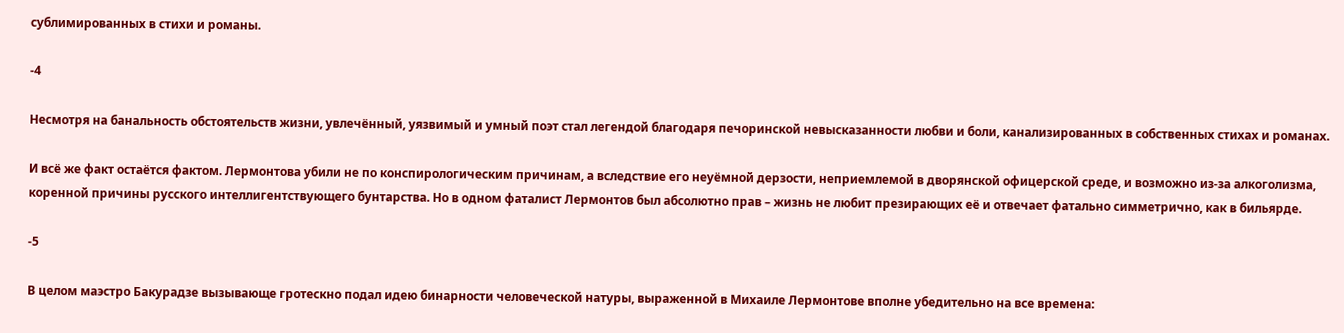сублимированных в стихи и романы.

-4

Несмотря на банальность обстоятельств жизни, увлечённый, уязвимый и умный поэт стал легендой благодаря печоринской невысказанности любви и боли, канализированных в собственных стихах и романах.

И всё же факт остаётся фактом. Лермонтова убили не по конспирологическим причинам, а вследствие его неуёмной дерзости, неприемлемой в дворянской офицерской среде, и возможно из-за алкоголизма, коренной причины русского интеллигентствующего бунтарства. Но в одном фаталист Лермонтов был абсолютно прав – жизнь не любит презирающих её и отвечает фатально симметрично, как в бильярде.

-5

В целом маэстро Бакурадзе вызывающе гротескно подал идею бинарности человеческой натуры, выраженной в Михаиле Лермонтове вполне убедительно на все времена: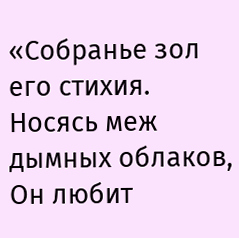«Собранье зол его стихия. Носясь меж дымных облаков, Он любит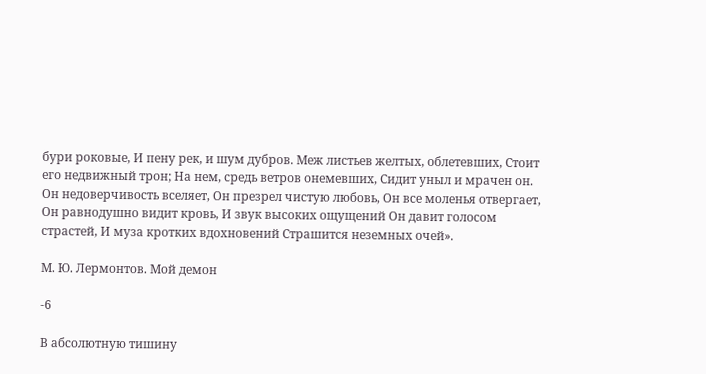бури роковые, И пену рек, и шум дубров. Меж листьев желтых, облетевших, Стоит его недвижный трон; На нем, средь ветров онемевших, Сидит уныл и мрачен он. Он недоверчивость вселяет, Он презрел чистую любовь, Он все моленья отвергает, Он равнодушно видит кровь, И звук высоких ощущений Он давит голосом страстей, И муза кротких вдохновений Страшится неземных очей».

М. Ю. Лермонтов. Мой демон

-6

В абсолютную тишину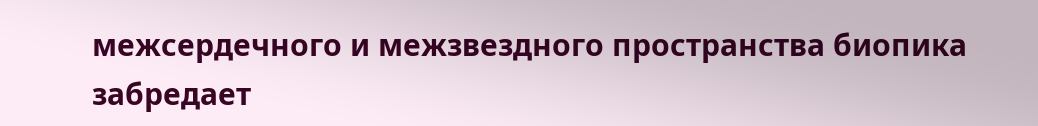межсердечного и межзвездного пространства биопика забредает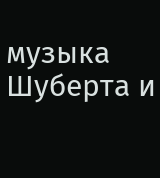музыка Шуберта и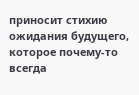приносит стихию ожидания будущего, которое почему-то всегда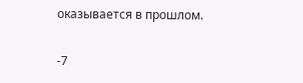оказывается в прошлом.

-7